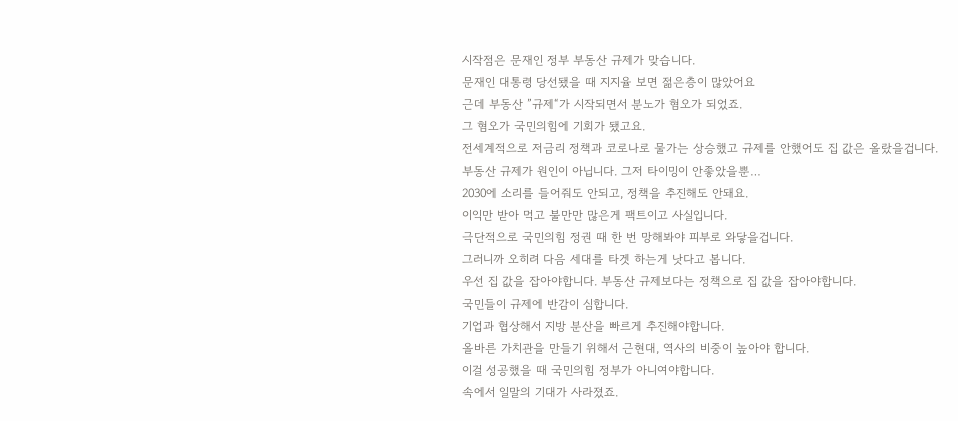시작점은 문재인 정부 부동산 규제가 맞습니다.
문재인 대통령 당선됐을 때 지지율 보면 젊은층이 많았어요
근데 부동산 ”규제“가 시작되면서 분노가 혐오가 되었죠.
그 혐오가 국민의힘에 기회가 됐고요.
전세계적으로 저금리 정책과 코로나로 물가는 상승했고 규제를 안했어도 집 값은 올랐을겁니다.
부동산 규제가 원인이 아닙니다. 그저 타이밍이 안좋았을뿐…
2030에 소리를 들어줘도 안되고, 정책을 추진해도 안돼요.
이익만 받아 먹고 불만만 많은게 팩트이고 사실입니다.
극단적으로 국민의힘 정권 때 한 번 망해봐야 피부로 와닿을겁니다.
그러니까 오히려 다음 세대를 타겟 하는게 낫다고 봅니다.
우선 집 값을 잡아야합니다. 부동산 규제보다는 정책으로 집 값을 잡아야합니다.
국민들이 규제에 반감이 심합니다.
기업과 협상해서 지방 분산을 빠르게 추진해야합니다.
올바른 가치관을 만들기 위해서 근현대, 역사의 비중이 높아야 합니다.
이걸 성공했을 때 국민의힘 정부가 아니여야합니다.
속에서 일말의 기대가 사라졌죠.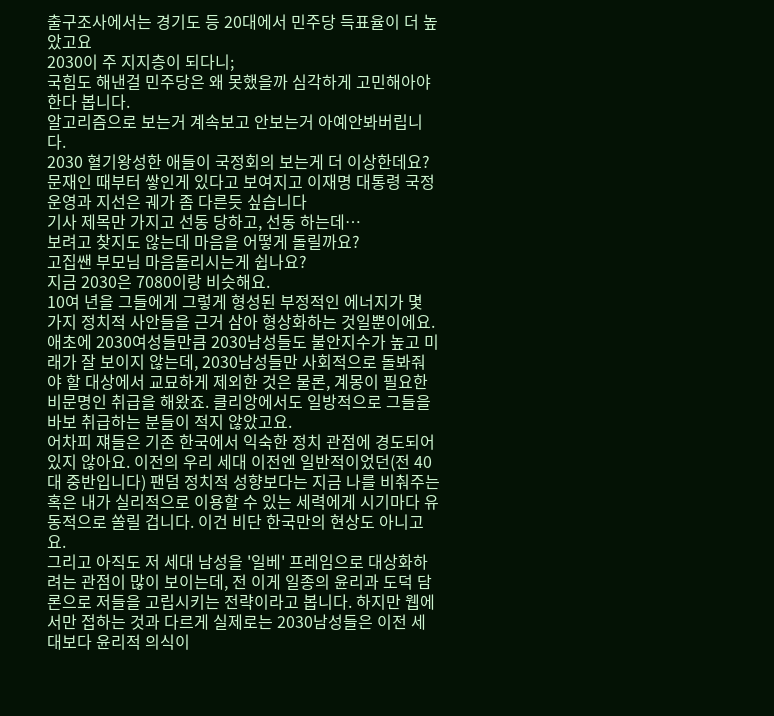출구조사에서는 경기도 등 20대에서 민주당 득표율이 더 높았고요
2030이 주 지지층이 되다니;
국힘도 해낸걸 민주당은 왜 못했을까 심각하게 고민해아야 한다 봅니다.
알고리즘으로 보는거 계속보고 안보는거 아예안봐버립니다.
2030 혈기왕성한 애들이 국정회의 보는게 더 이상한데요?
문재인 때부터 쌓인게 있다고 보여지고 이재명 대통령 국정운영과 지선은 궤가 좀 다른듯 싶습니다
기사 제목만 가지고 선동 당하고, 선동 하는데…
보려고 찾지도 않는데 마음을 어떻게 돌릴까요?
고집쌘 부모님 마음돌리시는게 쉽나요?
지금 2030은 7080이랑 비슷해요.
10여 년을 그들에게 그렇게 형성된 부정적인 에너지가 몇 가지 정치적 사안들을 근거 삼아 형상화하는 것일뿐이에요. 애초에 2030여성들만큼 2030남성들도 불안지수가 높고 미래가 잘 보이지 않는데, 2030남성들만 사회적으로 돌봐줘야 할 대상에서 교묘하게 제외한 것은 물론, 계몽이 필요한 비문명인 취급을 해왔죠. 클리앙에서도 일방적으로 그들을 바보 취급하는 분들이 적지 않았고요.
어차피 쟤들은 기존 한국에서 익숙한 정치 관점에 경도되어 있지 않아요. 이전의 우리 세대 이전엔 일반적이었던(전 40대 중반입니다) 팬덤 정치적 성향보다는 지금 나를 비춰주는 혹은 내가 실리적으로 이용할 수 있는 세력에게 시기마다 유동적으로 쏠릴 겁니다. 이건 비단 한국만의 현상도 아니고요.
그리고 아직도 저 세대 남성을 '일베' 프레임으로 대상화하려는 관점이 많이 보이는데, 전 이게 일종의 윤리과 도덕 담론으로 저들을 고립시키는 전략이라고 봅니다. 하지만 웹에서만 접하는 것과 다르게 실제로는 2030남성들은 이전 세대보다 윤리적 의식이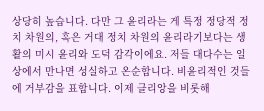상당히 높습니다. 다만 그 윤리라는 게 특정 정당적 정치 차원의, 혹은 거대 정치 차원의 윤리라기보다는 생활의 미시 윤리와 도덕 감각이에요. 저들 대다수는 일상에서 만나면 성실하고 온순합니다. 비윤리적인 것들에 거부감을 표합니다. 이제 클리앙을 비롯해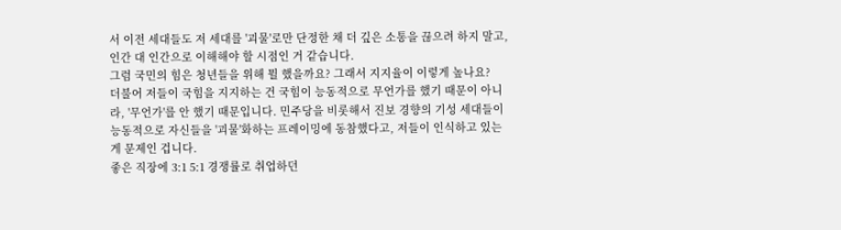서 이전 세대들도 저 세대를 '괴물'로만 단정한 채 더 깊은 소통을 끊으려 하지 말고, 인간 대 인간으로 이해해야 할 시점인 거 같습니다.
그럼 국민의 힘은 청년들을 위해 뭘 했을까요? 그래서 지지율이 이렇게 높나요?
더불어 저들이 국힘을 지지하는 건 국힘이 능동적으로 무언가를 했기 때문이 아니라, '무언가'를 안 했기 때문입니다. 민주당을 비롯해서 진보 경향의 기성 세대들이 능동적으로 자신들을 '괴물'화하는 프레이밍에 동참했다고, 저들이 인식하고 있는 게 문제인 겁니다.
좋은 직장에 3:1 5:1 경쟁률로 취업하던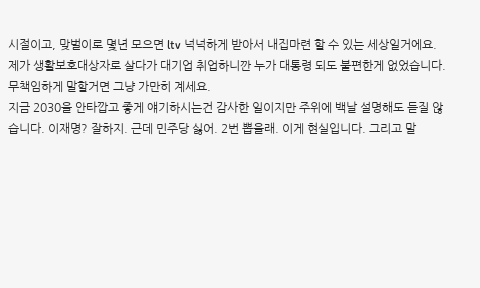시절이고, 맞벌이로 몇년 모으면 ltv 넉넉하게 받아서 내집마련 할 수 있는 세상일거에요.
제가 생활보호대상자로 살다가 대기업 취업하니깐 누가 대통령 되도 불편한게 없었습니다.
무책임하게 말할거면 그냥 가만히 계세요.
지금 2030을 안타깝고 좋게 얘기하시는건 감사한 일이지만 주위에 백날 설명해도 듣질 않습니다. 이재명? 잘하지. 근데 민주당 싫어. 2번 뽑을래. 이게 현실입니다. 그리고 말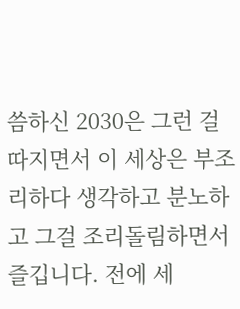씀하신 2030은 그런 걸 따지면서 이 세상은 부조리하다 생각하고 분노하고 그걸 조리돌림하면서 즐깁니다. 전에 세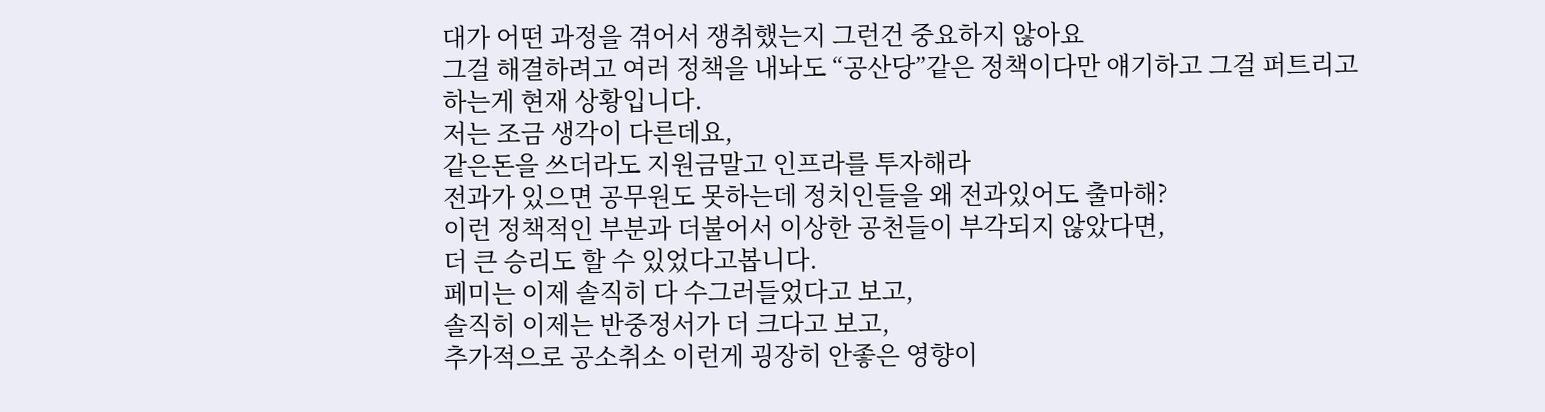대가 어떤 과정을 겪어서 쟁취했는지 그런건 중요하지 않아요
그걸 해결하려고 여러 정책을 내놔도 “공산당”같은 정책이다만 얘기하고 그걸 퍼트리고 하는게 현재 상황입니다.
저는 조금 생각이 다른데요,
같은돈을 쓰더라도 지원금말고 인프라를 투자해라
전과가 있으면 공무원도 못하는데 정치인들을 왜 전과있어도 출마해?
이런 정책적인 부분과 더불어서 이상한 공천들이 부각되지 않았다면,
더 큰 승리도 할 수 있었다고봅니다.
페미는 이제 솔직히 다 수그러들었다고 보고,
솔직히 이제는 반중정서가 더 크다고 보고,
추가적으로 공소취소 이런게 굉장히 안좋은 영향이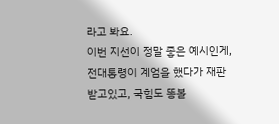라고 봐요.
이번 지선이 정말 좋은 예시인게,
전대통령이 계엄을 했다가 재판받고있고, 국힘도 똥볼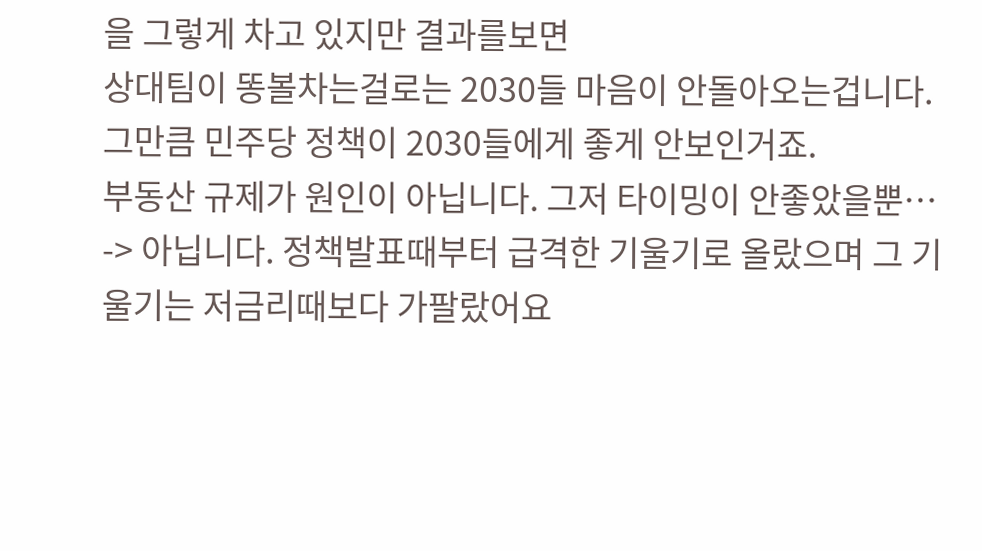을 그렇게 차고 있지만 결과를보면
상대팀이 똥볼차는걸로는 2030들 마음이 안돌아오는겁니다.
그만큼 민주당 정책이 2030들에게 좋게 안보인거죠.
부동산 규제가 원인이 아닙니다. 그저 타이밍이 안좋았을뿐…
-> 아닙니다. 정책발표때부터 급격한 기울기로 올랐으며 그 기울기는 저금리때보다 가팔랐어요